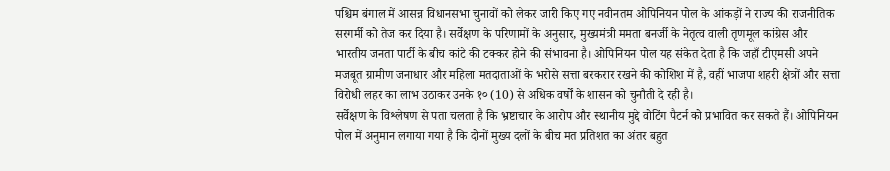पश्चिम बंगाल में आसन्न विधानसभा चुनावों को लेकर जारी किए गए नवीनतम ओपिनियन पोल के आंकड़ों ने राज्य की राजनीतिक सरगर्मी को तेज कर दिया है। सर्वेक्षण के परिणामों के अनुसार, मुख्यमंत्री ममता बनर्जी के नेतृत्व वाली तृणमूल कांग्रेस और भारतीय जनता पार्टी के बीच कांटे की टक्कर होने की संभावना है। ओपिनियन पोल यह संकेत देता है कि जहाँ टीएमसी अपने मजबूत ग्रामीण जनाधार और महिला मतदाताओं के भरोसे सत्ता बरकरार रखने की कोशिश में है, वहीं भाजपा शहरी क्षेत्रों और सत्ता विरोधी लहर का लाभ उठाकर उनके १० (10) से अधिक वर्षों के शासन को चुनौती दे रही है।
सर्वेक्षण के विश्लेषण से पता चलता है कि भ्रष्टाचार के आरोप और स्थानीय मुद्दे वोटिंग पैटर्न को प्रभावित कर सकते हैं। ओपिनियन पोल में अनुमान लगाया गया है कि दोनों मुख्य दलों के बीच मत प्रतिशत का अंतर बहुत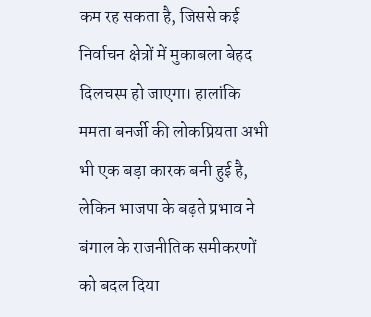कम रह सकता है, जिससे कई निर्वाचन क्षेत्रों में मुकाबला बेहद दिलचस्प हो जाएगा। हालांकि ममता बनर्जी की लोकप्रियता अभी भी एक बड़ा कारक बनी हुई है, लेकिन भाजपा के बढ़ते प्रभाव ने बंगाल के राजनीतिक समीकरणों को बदल दिया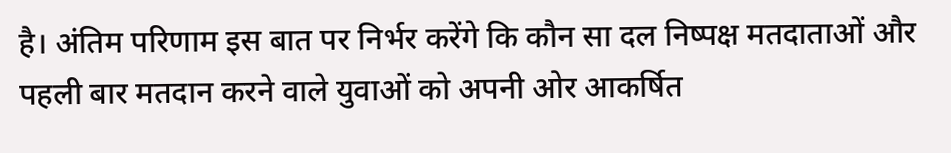है। अंतिम परिणाम इस बात पर निर्भर करेंगे कि कौन सा दल निष्पक्ष मतदाताओं और पहली बार मतदान करने वाले युवाओं को अपनी ओर आकर्षित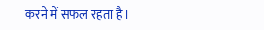करने में सफल रहता है।